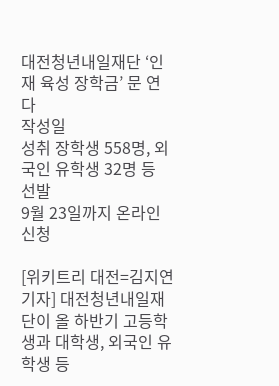대전청년내일재단 ‘인재 육성 장학금’ 문 연다
작성일
성취 장학생 558명, 외국인 유학생 32명 등 선발
9월 23일까지 온라인 신청

[위키트리 대전=김지연 기자] 대전청년내일재단이 올 하반기 고등학생과 대학생, 외국인 유학생 등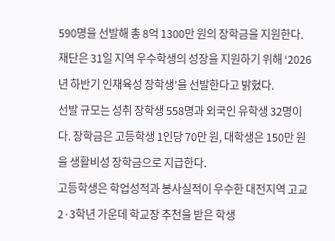590명을 선발해 총 8억 1300만 원의 장학금을 지원한다.
재단은 31일 지역 우수학생의 성장을 지원하기 위해 ‘2026년 하반기 인재육성 장학생’을 선발한다고 밝혔다.
선발 규모는 성취 장학생 558명과 외국인 유학생 32명이다. 장학금은 고등학생 1인당 70만 원, 대학생은 150만 원을 생활비성 장학금으로 지급한다.
고등학생은 학업성적과 봉사실적이 우수한 대전지역 고교 2·3학년 가운데 학교장 추천을 받은 학생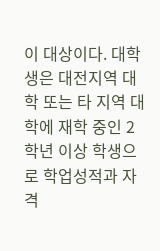이 대상이다. 대학생은 대전지역 대학 또는 타 지역 대학에 재학 중인 2학년 이상 학생으로 학업성적과 자격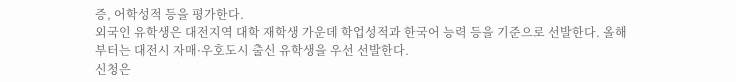증, 어학성적 등을 평가한다.
외국인 유학생은 대전지역 대학 재학생 가운데 학업성적과 한국어 능력 등을 기준으로 선발한다. 올해부터는 대전시 자매·우호도시 출신 유학생을 우선 선발한다.
신청은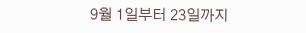9월 1일부터 23일까지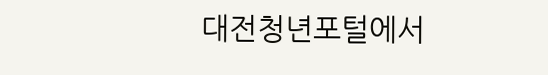대전청년포털에서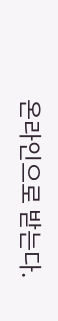온라인으로 받는다.